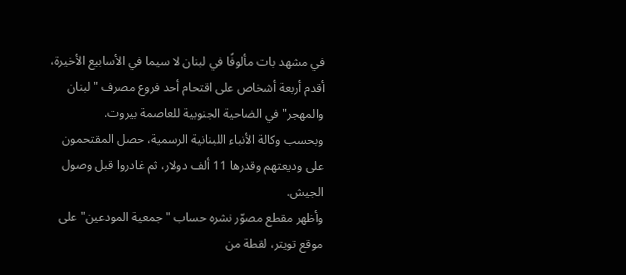في مشهد بات مألوفًا في لبنان لا سيما في الأسابيع الأخيرة، أقدم أربعة أشخاص على اقتحام أحد فروع مصرف "لبنان والمهجر" في الضاحية الجنوبية للعاصمة بيروت.
وبحسب وكالة الأنباء اللبنانية الرسمية، حصل المقتحمون على وديعتهم وقدرها 11 ألف دولار، ثم غادروا قبل وصول الجيش.
وأظهر مقطع مصوّر نشره حساب "جمعية المودعين" على موقع تويتر، لقطة من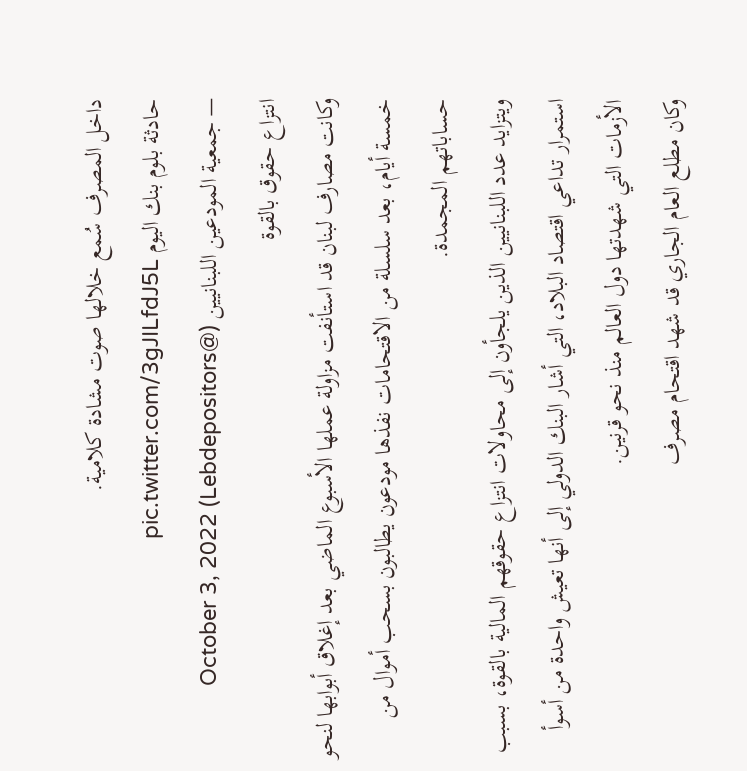داخل المصرف سُمع خلالها صوت مشادة كلامية.
حادثة بلوم بنك اليوم pic.twitter.com/3gJILfdJ5L
— جمعية المودعين اللبنانيين (@Lebdepositors) October 3, 2022
انتزاع حقوق بالقوة
وكانت مصارف لبنان قد استأنفت مزاولة عملها الأسبوع الماضي بعد إغلاق أبوابها لنحو خمسة أيام، بعد سلسلة من الاقتحامات نفذها مودعون يطالبون بسحب أموال من حساباتهم المجمدة.
ويتزايد عدد اللبنانيين الذين يلجأون إلى محاولات انتزاع حقوقهم المالية بالقوة، بسبب استمرار تداعي اقتصاد البلاد، التي أشار البنك الدولي إلى أنها تعيش واحدة من أسوأ الأزمات التي شهدتها دول العالم منذ نحو قرنين.
وكان مطلع العام الجاري قد شهد اقتحام مصرف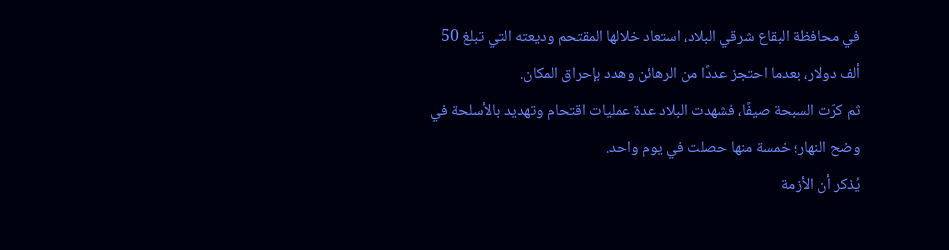في محافظة البقاع شرقي البلاد، استعاد خلالها المقتحم وديعته التي تبلغ 50 ألف دولار، بعدما احتجز عددًا من الرهائن وهدد بإحراق المكان.
ثم كرّت السبحة صيفًا، فشهدت البلاد عدة عمليات اقتحام وتهديد بالأسلحة في وضح النهار؛ خمسة منها حصلت في يوم واحد.
يُذكر أن الأزمة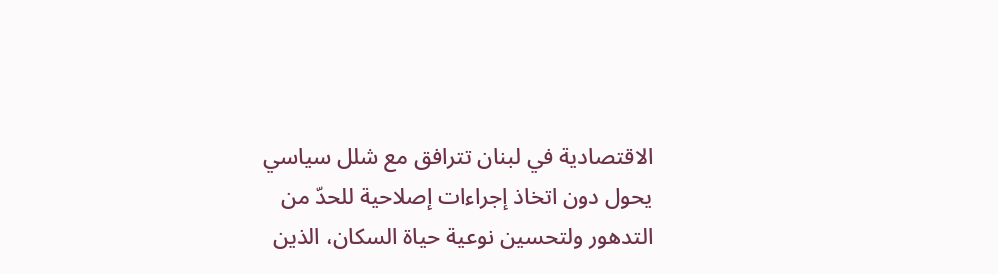الاقتصادية في لبنان تترافق مع شلل سياسي يحول دون اتخاذ إجراءات إصلاحية للحدّ من التدهور ولتحسين نوعية حياة السكان، الذين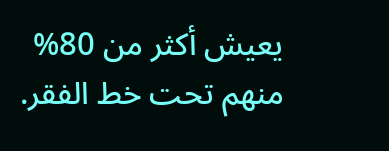يعيش أكثر من 80% منهم تحت خط الفقر.